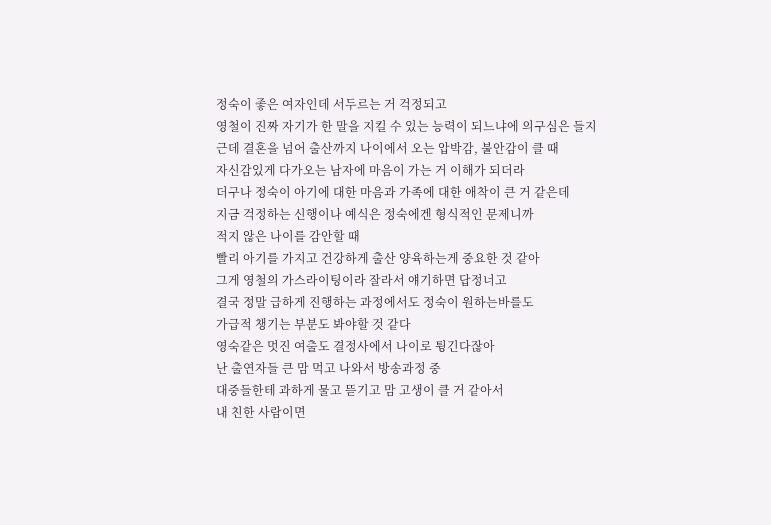정숙이 좋은 여자인데 서두르는 거 걱정되고
영철이 진짜 자기가 한 말을 지킬 수 있는 능력이 되느냐에 의구심은 들지
근데 결혼을 넘어 출산까지 나이에서 오는 압박감, 불안감이 클 때
자신감있게 다가오는 남자에 마음이 가는 거 이해가 되더라
더구나 정숙이 아기에 대한 마음과 가족에 대한 애착이 큰 거 같은데
지금 걱정하는 신행이나 예식은 정숙에겐 형식적인 문제니까
적지 않은 나이를 감안할 때
빨리 아기를 가지고 건강하게 출산 양육하는게 중요한 것 같아
그게 영철의 가스라이팅이라 잘라서 얘기하면 답정너고
결국 정말 급하게 진행하는 과정에서도 정숙이 원하는바를도
가급적 챙기는 부분도 봐야할 것 같다
영숙같은 멋진 여출도 결정사에서 나이로 튕긴다잖아
난 출연자들 큰 맘 먹고 나와서 방송과정 중
대중들한테 과하게 물고 뜯기고 맘 고생이 클 거 같아서
내 친한 사람이면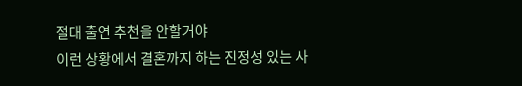절대 출연 추천을 안할거야
이런 상황에서 결혼까지 하는 진정성 있는 사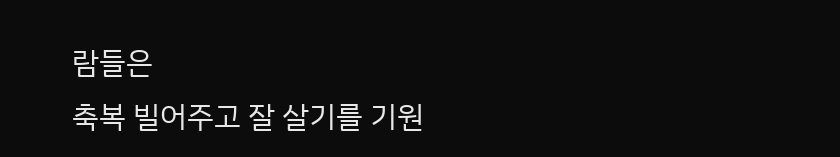람들은
축복 빌어주고 잘 살기를 기원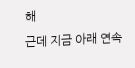해
근데 지금 아래 연속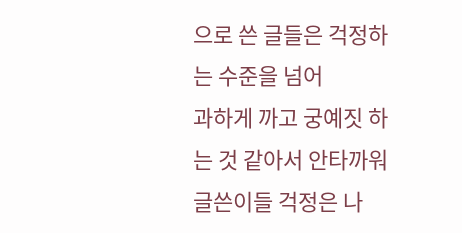으로 쓴 글들은 걱정하는 수준을 넘어
과하게 까고 궁예짓 하는 것 같아서 안타까워
글쓴이들 걱정은 나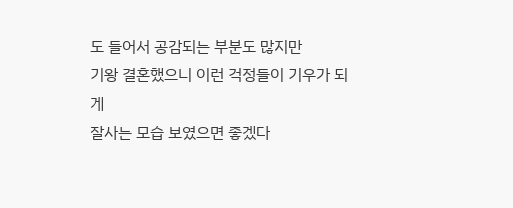도 들어서 공감되는 부분도 많지만
기왕 결혼했으니 이런 걱정들이 기우가 되게
잘사는 모습 보였으면 좋겠다